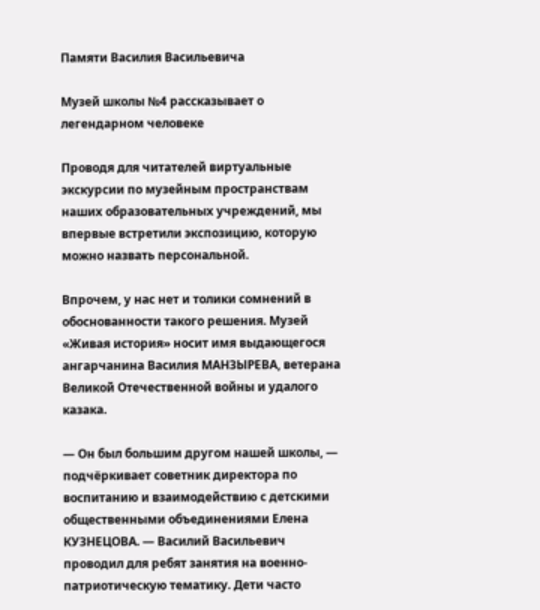Памяти Василия Васильевича

Музей школы №4 рассказывает о легендарном человеке

Проводя для читателей виртуальные экскурсии по музейным пространствам наших образовательных учреждений, мы впервые встретили экспозицию, которую можно назвать персональной.

Впрочем, у нас нет и толики сомнений в обоснованности такого решения. Музей «Живая история» носит имя выдающегося ангарчанина Василия МАНЗЫРЕВА, ветерана Великой Отечественной войны и удалого казака.

— Он был большим другом нашей школы, — подчёркивает советник директора по воспитанию и взаимодействию с детскими общественными объединениями Елена КУЗНЕЦОВА. — Василий Васильевич проводил для ребят занятия на военно-патриотическую тематику. Дети часто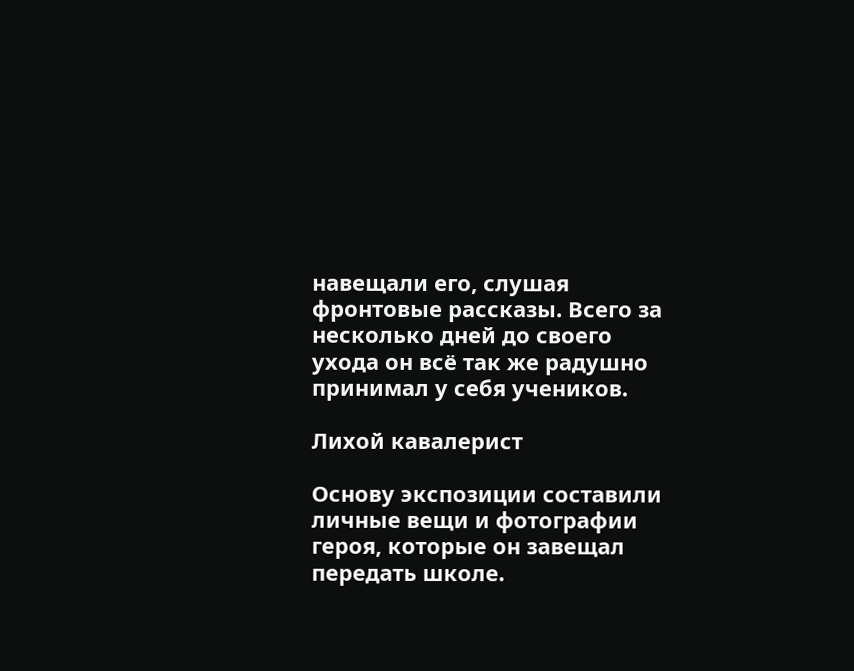навещали его, слушая фронтовые рассказы. Всего за несколько дней до своего ухода он всё так же радушно принимал у себя учеников.

Лихой кавалерист

Основу экспозиции составили личные вещи и фотографии героя, которые он завещал передать школе.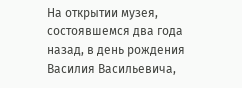На открытии музея, состоявшемся два года назад, в день рождения Василия Васильевича,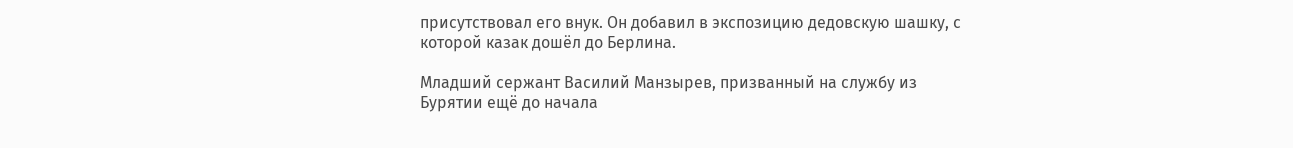присутствовал его внук. Он добавил в экспозицию дедовскую шашку, с которой казак дошёл до Берлина.

Младший сержант Василий Манзырев, призванный на службу из Бурятии ещё до начала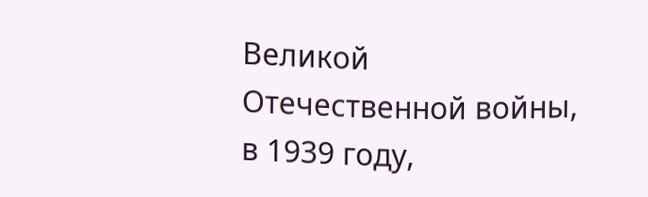Великой Отечественной войны, в 1939 году,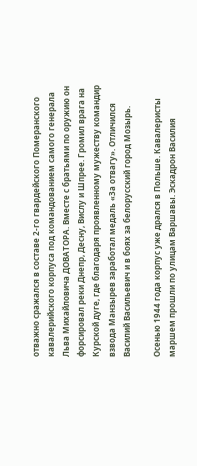отважно сражался в составе 2-го гвардейского Померанского кавалерийского корпуса под командованием самого генерала Льва Михайловича ДОВАТОРА. Вместе с братьями по оружию он форсировал реки Днепр, Десну, Вислу и Шпрее. Громил врага на Курской дуге, где благодаря проявленному мужеству командир взвода Манзырев заработал медаль «За отвагу». Отличился Василий Васильевич и в боях за белорусский город Мозырь.

Осенью 1944 года корпус уже дрался в Польше. Кавалеристы маршем прошли по улицам Варшавы. Эскадрон Василия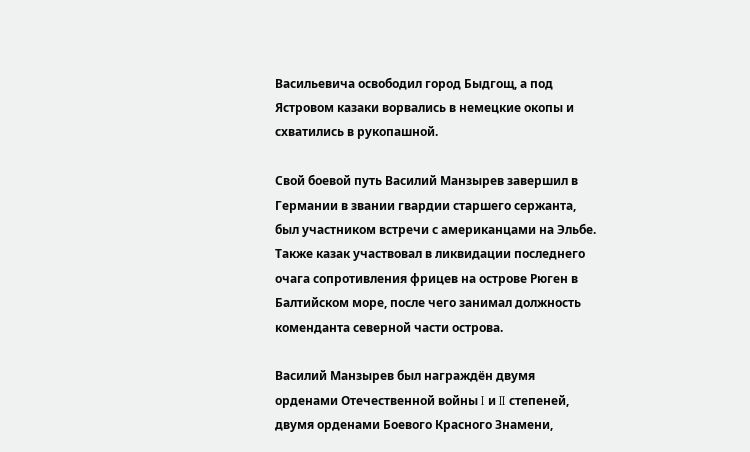Васильевича освободил город Быдгощ, а под Ястровом казаки ворвались в немецкие окопы и схватились в рукопашной.

Свой боевой путь Василий Манзырев завершил в Германии в звании гвардии старшего сержанта, был участником встречи с американцами на Эльбе. Также казак участвовал в ликвидации последнего очага сопротивления фрицев на острове Рюген в Балтийском море, после чего занимал должность коменданта северной части острова.

Василий Манзырев был награждён двумя орденами Отечественной войны I и II степеней, двумя орденами Боевого Красного Знамени,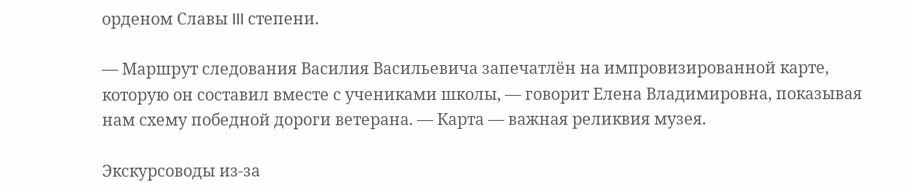орденом Славы III степени.

— Маршрут следования Василия Васильевича запечатлён на импровизированной карте, которую он составил вместе с учениками школы, — говорит Елена Владимировна, показывая нам схему победной дороги ветерана. — Карта — важная реликвия музея.

Экскурсоводы из-за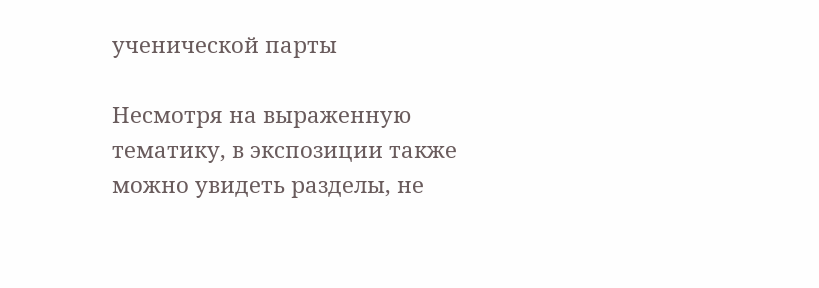ученической парты

Несмотря на выраженную тематику, в экспозиции также можно увидеть разделы, не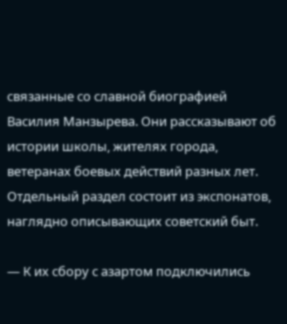связанные со славной биографией Василия Манзырева. Они рассказывают об истории школы, жителях города, ветеранах боевых действий разных лет. Отдельный раздел состоит из экспонатов, наглядно описывающих советский быт.

— К их сбору с азартом подключились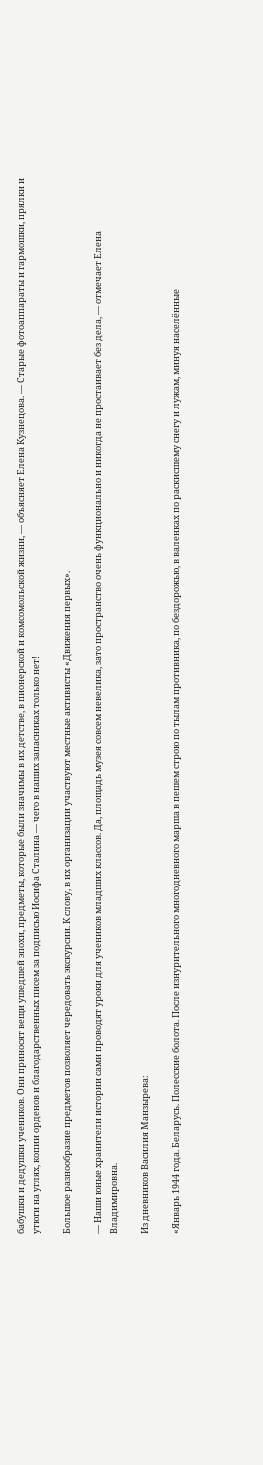бабушки и дедушки учеников. Они приносят вещи ушедшей эпохи, предметы, которые были значимы в их детстве, в пионерской и комсомольской жизни, — объясняет Елена Кузнецова. — Старые фотоаппараты и гармошки, прялки и утюги на углях, копии орденов и благодарственных писем за подписью Иосифа Сталина — чего в наших запасниках только нет!

Большое разнообразие предметов позволяет чередовать экскурсии. К слову, в их организации участвуют местные активисты «Движения первых».

— Наши юные хранители истории сами проводят уроки для учеников младших классов. Да, площадь музея совсем невелика, зато пространство очень функционально и никогда не простаивает без дела, — отмечает Елена Владимировна.

Из дневников Василия Манзырева:

«Январь 1944 года. Беларусь. Полесские болота. После изнурительного многодневного марша в пешем строю по тылам противника, по бездорожью, в валенках по раскисшему снегу и лужам, минуя населённые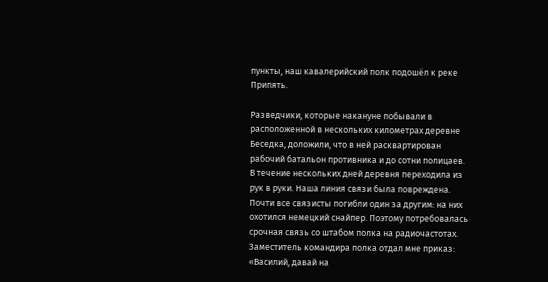пункты, наш кавалерийский полк подошёл к реке Припять.

Разведчики, которые накануне побывали в расположенной в нескольких километрах деревне Беседка, доложили, что в ней расквартирован рабочий батальон противника и до сотни полицаев. В течение нескольких дней деревня переходила из рук в руки. Наша линия связи была повреждена. Почти все связисты погибли один за другим: на них охотился немецкий снайпер. Поэтому потребовалась срочная связь со штабом полка на радиочастотах. Заместитель командира полка отдал мне приказ: «Василий, давай на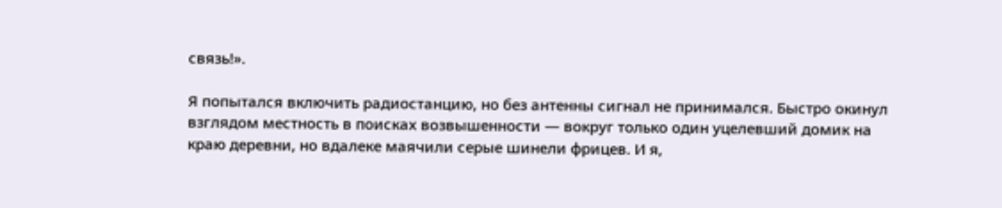связь!».

Я попытался включить радиостанцию, но без антенны сигнал не принимался. Быстро окинул взглядом местность в поисках возвышенности — вокруг только один уцелевший домик на краю деревни, но вдалеке маячили серые шинели фрицев. И я,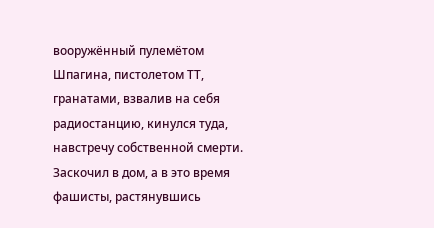вооружённый пулемётом Шпагина, пистолетом ТТ, гранатами, взвалив на себя радиостанцию, кинулся туда, навстречу собственной смерти. Заскочил в дом, а в это время фашисты, растянувшись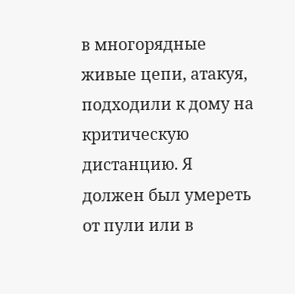в многорядные живые цепи, атакуя, подходили к дому на критическую дистанцию. Я должен был умереть от пули или в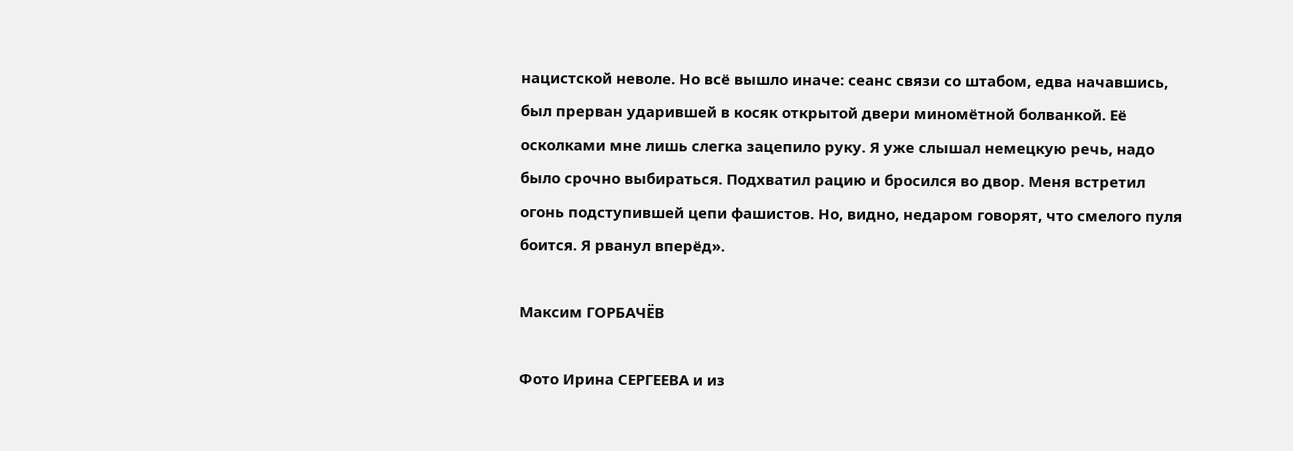нацистской неволе. Но всё вышло иначе: сеанс связи со штабом, едва начавшись, был прерван ударившей в косяк открытой двери миномётной болванкой. Её осколками мне лишь слегка зацепило руку. Я уже слышал немецкую речь, надо было срочно выбираться. Подхватил рацию и бросился во двор. Меня встретил огонь подступившей цепи фашистов. Но, видно, недаром говорят, что смелого пуля боится. Я рванул вперёд».

Максим ГОРБАЧЁВ

Фото Ирина СЕРГЕЕВА и из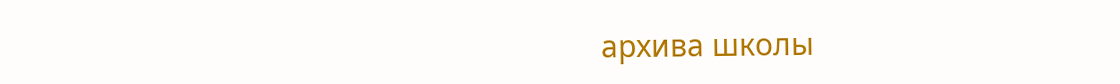архива школы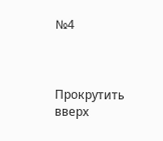№4



Прокрутить вверх